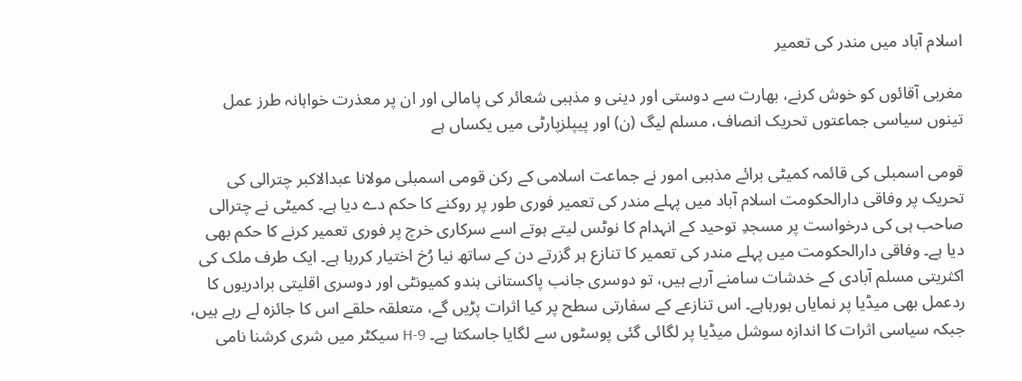اسلام آباد میں مندر کی تعمیر

مغربی آقائوں کو خوش کرنے، بھارت سے دوستی اور دینی و مذہبی شعائر کی پامالی اور ان پر معذرت خواہانہ طرز عمل تینوں سیاسی جماعتوں تحریک انصاف، مسلم لیگ (ن) اور پیپلزپارٹی میں یکساں ہے

قومی اسمبلی کی قائمہ کمیٹی برائے مذہبی امور نے جماعت اسلامی کے رکن قومی اسمبلی مولانا عبدالاکبر چترالی کی تحریک پر وفاقی دارالحکومت اسلام آباد میں پہلے مندر کی تعمیر فوری طور پر روکنے کا حکم دے دیا ہے۔ کمیٹی نے چترالی صاحب ہی کی درخواست پر مسجدِ توحید کے انہدام کا نوٹس لیتے ہوتے اسے سرکاری خرچ پر فوری تعمیر کرنے کا حکم بھی دیا ہے۔ وفاقی دارالحکومت میں پہلے مندر کی تعمیر کا تنازع ہر گزرتے دن کے ساتھ نیا رُخ اختیار کررہا ہے۔ ایک طرف ملک کی اکثریتی مسلم آبادی کے خدشات سامنے آرہے ہیں، تو دوسری جانب پاکستانی ہندو کمیونٹی اور دوسری اقلیتی برادریوں کا ردعمل بھی میڈیا پر نمایاں ہورہاہے۔ اس تنازعے کے سفارتی سطح پر کیا اثرات پڑیں گے، متعلقہ حلقے اس کا جائزہ لے رہے ہیں، جبکہ سیاسی اثرات کا اندازہ سوشل میڈیا پر لگائی گئی پوسٹوں سے لگایا جاسکتا ہے۔ H-9 سیکٹر میں شری کرشنا نامی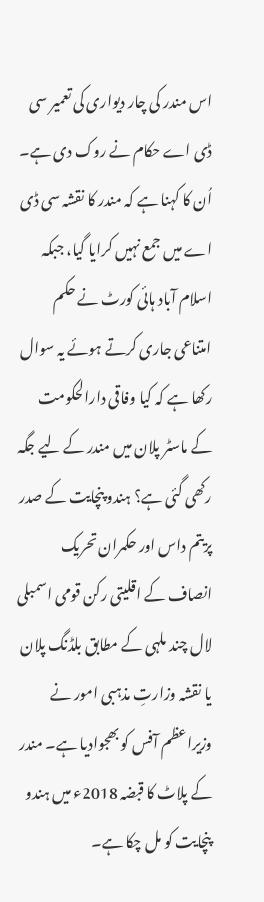اس مندر کی چار دیواری کی تعمیر سی ڈی اے حکام نے روک دی ہے۔ اُن کا کہنا ہے کہ مندر کا نقشہ سی ڈی اے میں جمع نہیں کرایا گیا، جبکہ اسلام آباد ہائی کورٹ نے حکم امتناعی جاری کرتے ہوئے یہ سوال رکھا ہے کہ کیا وفاقی دارالحکومت کے ماسٹر پلان میں مندر کے لیے جگہ رکھی گئی ہے؟ ہندو پنچایت کے صدر پریتم داس اور حکمران تحریک انصاف کے اقلیتی رکن قومی اسمبلی لال چند ملہی کے مطابق بلڈنگ پلان یا نقشہ وزارتِ مذہبی امور نے وزیراعظم آفس کو بھجوادیا ہے۔ مندر کے پلاٹ کا قبضہ 2018ء میں ہندو پنچایت کو مل چکا ہے۔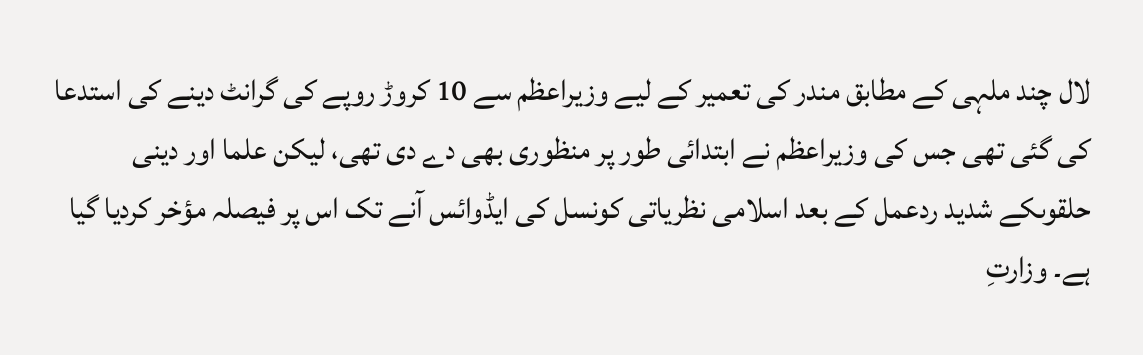لال چند ملہی کے مطابق مندر کی تعمیر کے لیے وزیراعظم سے 10 کروڑ روپے کی گرانٹ دینے کی استدعا کی گئی تھی جس کی وزیراعظم نے ابتدائی طور پر منظوری بھی دے دی تھی، لیکن علما اور دینی حلقوںکے شدید ردعمل کے بعد اسلامی نظریاتی کونسل کی ایڈوائس آنے تک اس پر فیصلہ مؤخر کردیا گیا ہے۔ وزارتِ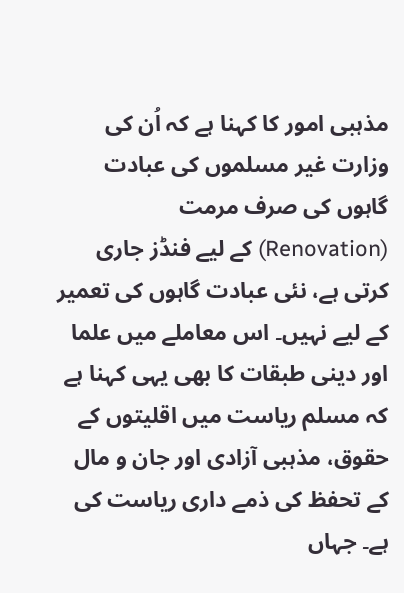مذہبی امور کا کہنا ہے کہ اُن کی وزارت غیر مسلموں کی عبادت گاہوں کی صرف مرمت (Renovation) کے لیے فنڈز جاری کرتی ہے، نئی عبادت گاہوں کی تعمیر کے لیے نہیں۔ اس معاملے میں علما اور دینی طبقات کا بھی یہی کہنا ہے کہ مسلم ریاست میں اقلیتوں کے حقوق، مذہبی آزادی اور جان و مال کے تحفظ کی ذمے داری ریاست کی ہے۔ جہاں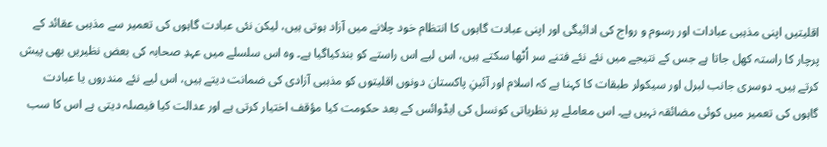اقلیتیں اپنی مذہبی عبادات اور رسوم و رواج کی ادائیگی اور اپنی عبادت گاہوں کا انتظام خود چلانے میں آزاد ہوتی ہیں، لیکن نئی عبادت گاہوں کی تعمیر سے مذہبی عقائد کے پرچار کا راستہ کھل جاتا ہے جس کے نتیجے میں نئے نئے فتنے سر اُٹھا سکتے ہیں، اس لیے اس راستے کو بندکیاگیا ہے۔ وہ اس سلسلے میں عہدِ صحابہ کی بعض نظیریں بھی پیش کرتے ہیں۔ دوسری جانب لبرل اور سیکولر طبقات کا کہنا ہے کہ اسلام اور آئینِ پاکستان دونوں اقلیتوں کو مذہبی آزادی کی ضمانت دیتے ہیں، اس لیے نئے مندروں یا عبادت گاہوں کی تعمیر میں کوئی مضائقہ نہیں ہے۔ اس معاملے پر نظریاتی کونسل کی ایڈوائس کے بعد حکومت کیا مؤقف اختیار کرتی ہے اور عدالت کیا فیصلہ دیتی ہے اس کا سب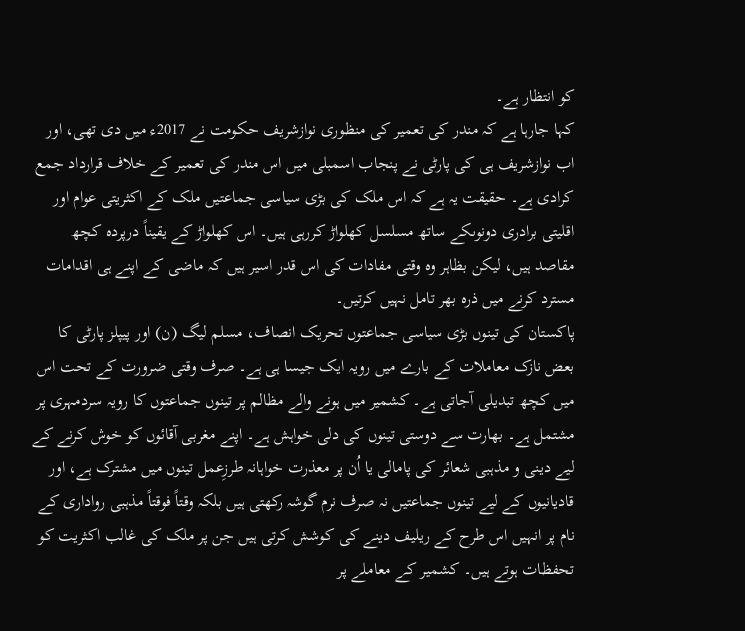کو انتظار ہے۔
کہا جارہا ہے کہ مندر کی تعمیر کی منظوری نوازشریف حکومت نے 2017ء میں دی تھی، اور اب نوازشریف ہی کی پارٹی نے پنجاب اسمبلی میں اس مندر کی تعمیر کے خلاف قرارداد جمع کرادی ہے۔ حقیقت یہ ہے کہ اس ملک کی بڑی سیاسی جماعتیں ملک کے اکثریتی عوام اور اقلیتی برادری دونوںکے ساتھ مسلسل کھلواڑ کررہی ہیں۔ اس کھلواڑ کے یقیناً درپردہ کچھ مقاصد ہیں، لیکن بظاہر وہ وقتی مفادات کی اس قدر اسیر ہیں کہ ماضی کے اپنے ہی اقدامات مسترد کرنے میں ذرہ بھر تامل نہیں کرتیں۔
پاکستان کی تینوں بڑی سیاسی جماعتوں تحریک انصاف، مسلم لیگ (ن) اور پیپلز پارٹی کا بعض نازک معاملات کے بارے میں رویہ ایک جیسا ہی ہے۔ صرف وقتی ضرورت کے تحت اس میں کچھ تبدیلی آجاتی ہے۔ کشمیر میں ہونے والے مظالم پر تینوں جماعتوں کا رویہ سردمہری پر مشتمل ہے۔ بھارت سے دوستی تینوں کی دلی خواہش ہے۔ اپنے مغربی آقائوں کو خوش کرنے کے لیے دینی و مذہبی شعائر کی پامالی یا اُن پر معذرت خواہانہ طرزِعمل تینوں میں مشترک ہے، اور قادیانیوں کے لیے تینوں جماعتیں نہ صرف نرم گوشہ رکھتی ہیں بلکہ وقتاً فوقتاً مذہبی رواداری کے نام پر انہیں اس طرح کے ریلیف دینے کی کوشش کرتی ہیں جن پر ملک کی غالب اکثریت کو تحفظات ہوتے ہیں۔ کشمیر کے معاملے پر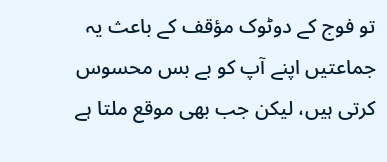تو فوج کے دوٹوک مؤقف کے باعث یہ جماعتیں اپنے آپ کو بے بس محسوس کرتی ہیں، لیکن جب بھی موقع ملتا ہے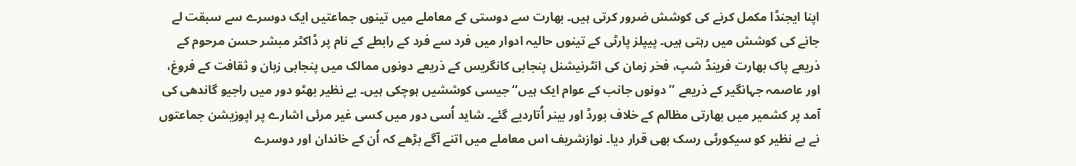اپنا ایجنڈا مکمل کرنے کی کوشش ضرور کرتی ہیں۔ بھارت سے دوستی کے معاملے میں تینوں جماعتیں ایک دوسرے سے سبقت لے جانے کی کوشش میں رہتی ہیں۔ پیپلز پارٹی کے تینوں حالیہ ادوار میں فرد سے فرد کے رابطے کے نام پر ڈاکٹر مبشر حسن مرحوم کے ذریعے پاک بھارت فرینڈ شپ، فخر زمان کی انٹرنیشنل پنجابی کانگریس کے ذریعے دونوں ممالک میں پنجابی زبان و ثقافت کے فروغ، اور عاصمہ جہانگیر کے ذریعے ’’دونوں جانب کے عوام ایک ہیں‘‘ جیسی کوششیں ہوچکی ہیں۔ بے نظیر بھٹو دور میں راجیو گاندھی کی آمد پر کشمیر میں بھارتی مظالم کے خلاف بورڈ اور بینر اُتاردیے گئے۔ شاید اُسی دور میں کسی غیر مرئی اشارے پر اپوزیشن جماعتوں نے بے نظیر کو سیکورٹی رسک بھی قرار دیا۔ نوازشریف اس معاملے میں اتنے آگے بڑھے کہ اُن کے خاندان اور دوسرے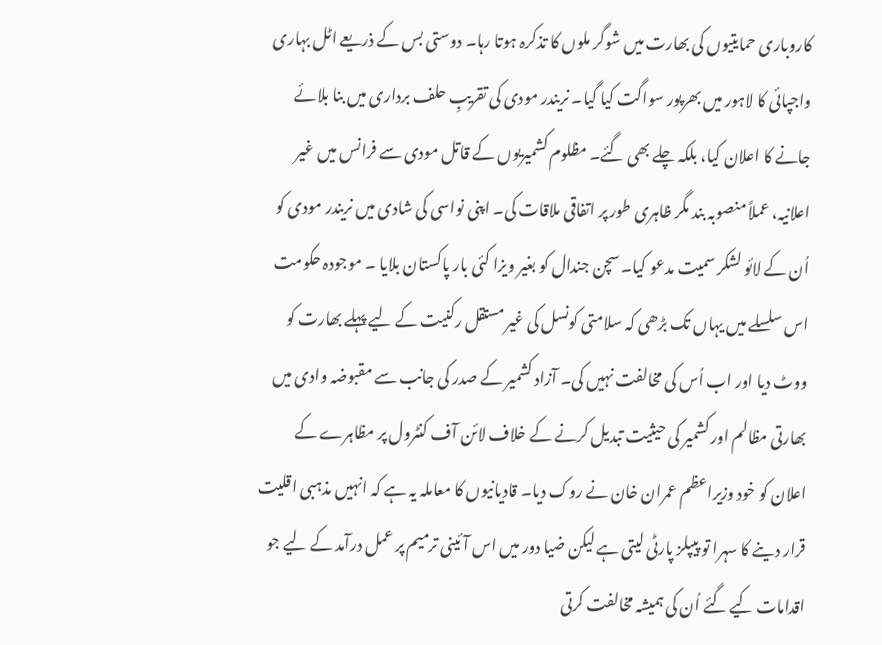کاروباری حمایتیوں کی بھارت میں شوگر ملوں کا تذکرہ ہوتا رہا۔ دوستی بس کے ذریعے اٹل بہاری واجپائی کا لاہور میں بھرپور سواگت کیا گیا۔ نریندر مودی کی تقریبِ حلف برداری میں بنا بلائے جانے کا اعلان کیا، بلکہ چلے بھی گئے۔ مظلوم کشمیریوں کے قاتل مودی سے فرانس میں غیر اعلانیہ، عملاً منصوبہ بند مگر ظاہری طور پر اتفاقی ملاقات کی۔ اپنی نواسی کی شادی میں نریندر مودی کو اُن کے لائو لشکر سمیت مدعو کیا۔ سچن جندال کو بغیر ویزا کئی بار پاکستان بلایا ۔ موجودہ حکومت اس سلسلے میں یہاں تک بڑھی کہ سلامتی کونسل کی غیر مستقل رکنیت کے لیے پہلے بھارت کو ووٹ دیا اور اب اُس کی مخالفت نہیں کی۔ آزاد کشمیر کے صدر کی جانب سے مقبوضہ وادی میں بھارتی مظالم اور کشمیر کی حیثیت تبدیل کرنے کے خلاف لائن آف کنٹرول پر مظاہرے کے اعلان کو خود وزیراعظم عمران خان نے روک دیا۔ قادیانیوں کا معاملہ یہ ہے کہ انہیں مذہبی اقلیت قرار دینے کا سہرا تو پیپلز پارٹی لیتی ہے لیکن ضیا دور میں اس آئینی ترمیم پر عمل درآمد کے لیے جو اقدامات کیے گئے اُن کی ہمیشہ مخالفت کرتی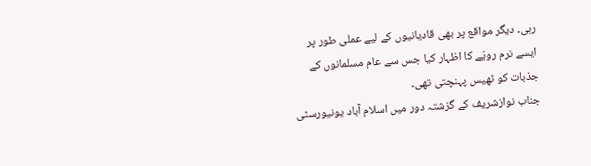رہی۔ دیگر مواقع پر بھی قادیانیوں کے لیے عملی طور پر ایسے نرم رویّے کا اظہار کیا جس سے عام مسلمانوں کے جذبات کو ٹھیس پہنچتی تھی۔
جناب نوازشریف کے گزشتہ دور میں اسلام آباد یونیورسٹی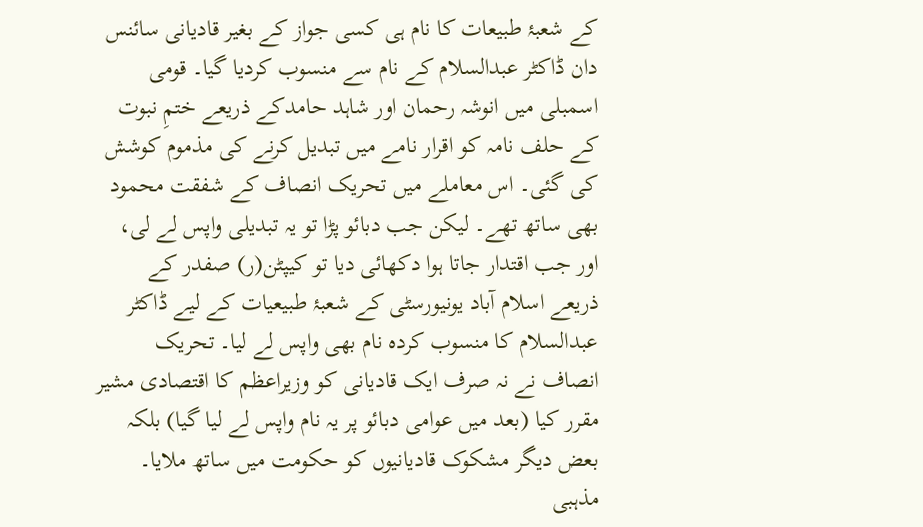کے شعبۂ طبیعات کا نام ہی کسی جواز کے بغیر قادیانی سائنس دان ڈاکٹر عبدالسلام کے نام سے منسوب کردیا گیا۔ قومی اسمبلی میں انوشہ رحمان اور شاہد حامدکے ذریعے ختمِ نبوت کے حلف نامہ کو اقرار نامے میں تبدیل کرنے کی مذموم کوشش کی گئی۔ اس معاملے میں تحریک انصاف کے شفقت محمود بھی ساتھ تھے۔ لیکن جب دبائو پڑا تو یہ تبدیلی واپس لے لی، اور جب اقتدار جاتا ہوا دکھائی دیا تو کیپٹن(ر) صفدر کے ذریعے اسلام آباد یونیورسٹی کے شعبۂ طبیعیات کے لیے ڈاکٹر عبدالسلام کا منسوب کردہ نام بھی واپس لے لیا۔ تحریک انصاف نے نہ صرف ایک قادیانی کو وزیراعظم کا اقتصادی مشیر مقرر کیا (بعد میں عوامی دبائو پر یہ نام واپس لے لیا گیا) بلکہ بعض دیگر مشکوک قادیانیوں کو حکومت میں ساتھ ملایا۔ مذہبی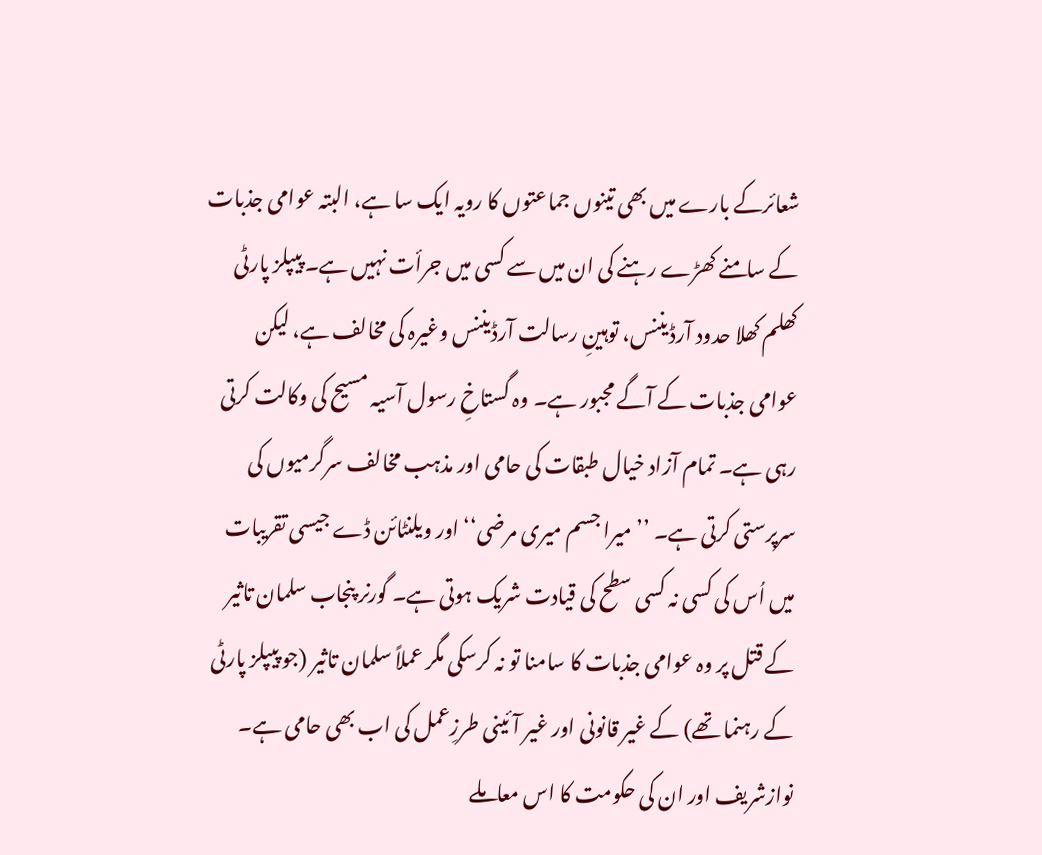شعائرکے بارے میں بھی تینوں جماعتوں کا رویہ ایک سا ہے، البتہ عوامی جذبات کے سامنے کھڑے رہنے کی ان میں سے کسی میں جرأت نہیں ہے۔ پیپلز پارٹی کھلم کھلا حدود آرڈیننس، توہینِ رسالت آرڈیننس وغیرہ کی مخالف ہے، لیکن عوامی جذبات کے آگے مجبور ہے۔ وہ گستاخِ رسول آسیہ مسیح کی وکالت کرتی رہی ہے۔ تمام آزاد خیال طبقات کی حامی اور مذہب مخالف سرگرمیوں کی سرپرستی کرتی ہے۔ ’’میرا جسم میری مرضی‘‘ اور ویلنٹائن ڈے جیسی تقریبات میں اُس کی کسی نہ کسی سطح کی قیادت شریک ہوتی ہے۔ گورنر پنجاب سلمان تاثیر کے قتل پر وہ عوامی جذبات کا سامنا تو نہ کرسکی مگر عملاً سلمان تاثیر (جو پیپلز پارٹی کے رہنما تھے) کے غیر قانونی اور غیر آئینی طرزِعمل کی اب بھی حامی ہے۔ نوازشریف اور ان کی حکومت کا اس معاملے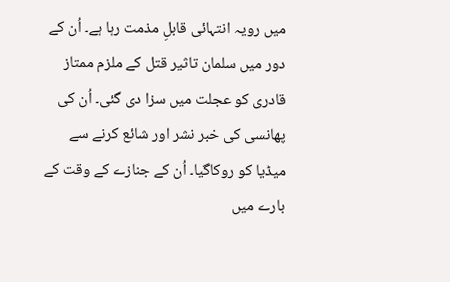میں رویہ انتہائی قابلِ مذمت رہا ہے۔ اُن کے دور میں سلمان تاثیر قتل کے ملزم ممتاز قادری کو عجلت میں سزا دی گئی۔ اُن کی پھانسی کی خبر نشر اور شائع کرنے سے میڈیا کو روکاگیا۔ اُن کے جنازے کے وقت کے بارے میں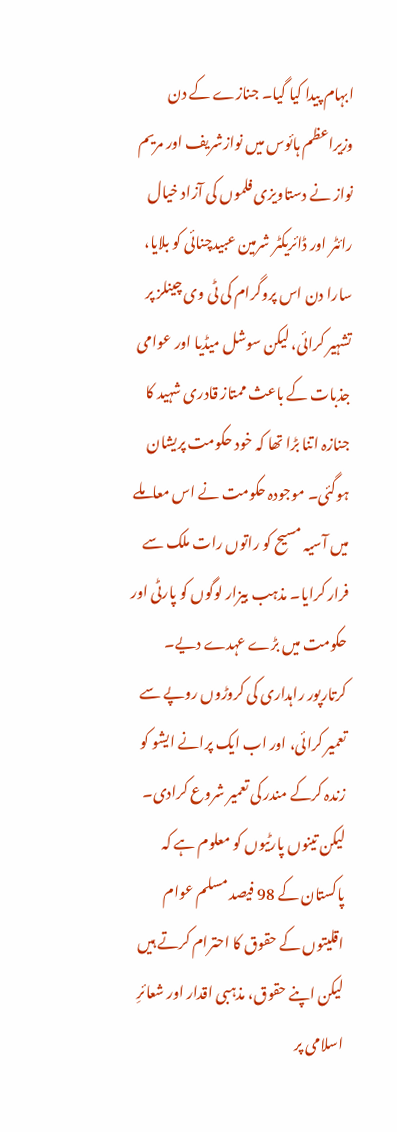ابہام پیدا کیا گیا۔ جنازے کے دن وزیراعظم ہائوس میں نوازشریف اور مریم نواز نے دستاویزی فلموں کی آزاد خیال رائٹر اور ڈائریکٹر شرمین عبیدچنائی کو بلایا، سارا دن اس پروگرام کی ٹی وی چینلز پر تشہیر کرائی، لیکن سوشل میڈیا اور عوامی جذبات کے باعث ممتاز قادری شہید کا جنازہ اتنا بڑا تھا کہ خود حکومت پریشان ہوگئی۔ موجودہ حکومت نے اس معاملے میں آسیہ مسیح کو راتوں رات ملک سے فرار کرایا۔ مذہب بیزار لوگوں کو پارٹی اور حکومت میں بڑے عہدے دیے۔ کرتارپور راہداری کی کروڑوں روپے سے تعمیر کرائی، اور اب ایک پرانے ایشو کو زندہ کرکے مندر کی تعمیر شروع کرادی۔ لیکن تینوں پارٹیوں کو معلوم ہے کہ پاکستان کے 98 فیصد مسلم عوام اقلیتوں کے حقوق کا احترام کرتے ہیں لیکن اپنے حقوق، مذہبی اقدار اور شعائرِ اسلامی پر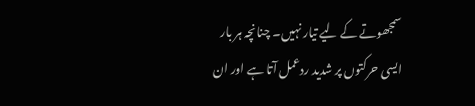سمجھوتے کے لیے تیار نہیں۔ چنانچہ ہر بار ایسی حرکتوں پر شدید ردعمل آتا ہے اور ان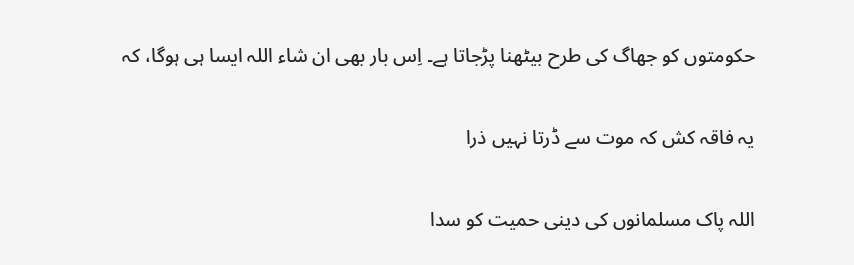حکومتوں کو جھاگ کی طرح بیٹھنا پڑجاتا ہے۔ اِس بار بھی ان شاء اللہ ایسا ہی ہوگا، کہ

یہ فاقہ کش کہ موت سے ڈرتا نہیں ذرا

اللہ پاک مسلمانوں کی دینی حمیت کو سدا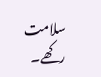سلامت رکھے۔